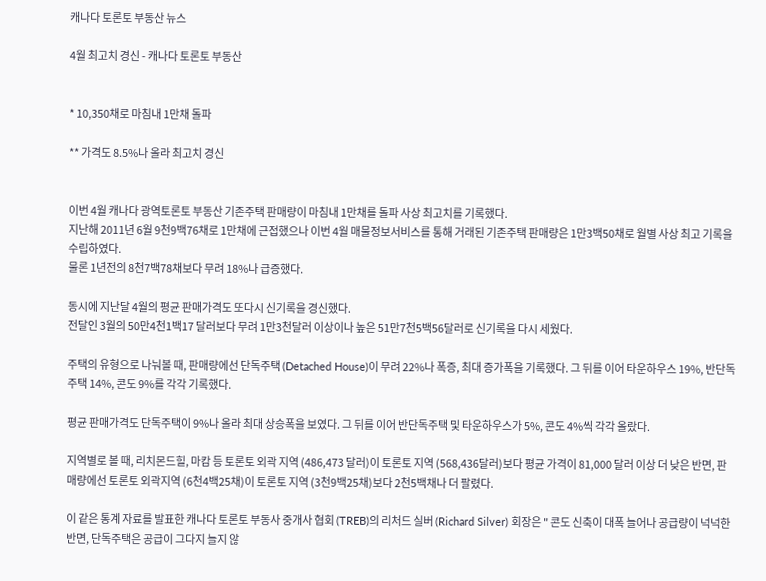캐나다 토론토 부동산 뉴스

4월 최고치 경신 - 캐나다 토론토 부동산


* 10,350채로 마침내 1만채 돌파

** 가격도 8.5%나 올라 최고치 경신


이번 4월 캐나다 광역토론토 부동산 기존주택 판매량이 마침내 1만채를 돌파 사상 최고치를 기록했다.
지난해 2011년 6월 9천9백76채로 1만채에 근접했으나 이번 4월 매물정보서비스를 통해 거래된 기존주택 판매량은 1만3백50채로 월별 사상 최고 기록을 수립하였다.
물론 1년전의 8천7백78채보다 무려 18%나 급증했다.

동시에 지난달 4월의 평균 판매가격도 또다시 신기록을 경신했다.
전달인 3월의 50만4천1백17 달러보다 무려 1만3천달러 이상이나 높은 51만7천5백56달러로 신기록을 다시 세웠다.

주택의 유형으로 나눠볼 때, 판매량에선 단독주택 (Detached House)이 무려 22%나 폭증, 최대 증가폭을 기록했다. 그 뒤를 이어 타운하우스 19%, 반단독주택 14%, 콘도 9%를 각각 기록했다.

평균 판매가격도 단독주택이 9%나 올라 최대 상승폭을 보였다. 그 뒤를 이어 반단독주택 및 타운하우스가 5%, 콘도 4%씩 각각 올랐다.

지역별로 볼 때, 리치몬드힐, 마캄 등 토론토 외곽 지역 (486,473 달러)이 토론토 지역 (568,436달러)보다 평균 가격이 81,000 달러 이상 더 낮은 반면, 판매량에선 토론토 외곽지역 (6천4백25채)이 토론토 지역 (3천9백25채)보다 2천5백채나 더 팔렸다.

이 같은 통계 자료를 발표한 캐나다 토론토 부동사 중개사 협회 (TREB)의 리처드 실버 (Richard Silver) 회장은 " 콘도 신축이 대폭 늘어나 공급량이 넉넉한 반면, 단독주택은 공급이 그다지 늘지 않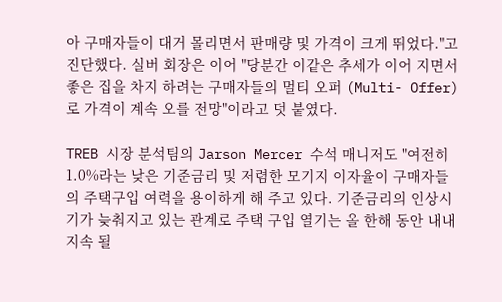아 구매자들이 대거 몰리면서 판매량 및 가격이 크게 뛰었다."고 진단했다. 실버 회장은 이어 "당분간 이같은 추세가 이어 지면서 좋은 집을 차지 하려는 구매자들의 멀티 오퍼 (Multi- Offer)로 가격이 계속 오를 전망"이라고 덧 붙였다.

TREB 시장 분석팀의 Jarson Mercer 수석 매니저도 "여전히 1.0%라는 낮은 기준금리 및 저렴한 모기지 이자율이 구매자들의 주택구입 여력을 용이하게 해 주고 있다. 기준금리의 인상시기가 늦춰지고 있는 관계로 주택 구입 열기는 올 한해 동안 내내 지속 될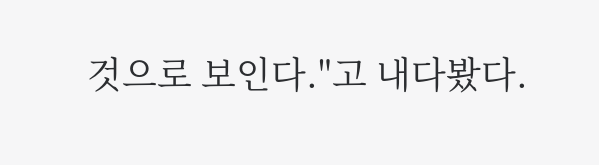것으로 보인다."고 내다봤다.